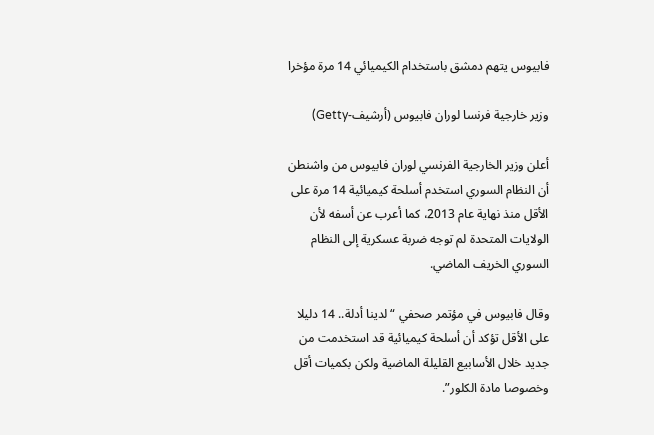فابيوس يتهم دمشق باستخدام الكيميائي 14 مرة مؤخرا

وزير خارجية فرنسا لوران فابيوس (أرشيف-Getty)

أعلن وزير الخارجية الفرنسي لوران فابيوس من واشنطن أن النظام السوري استخدم أسلحة كيميائية 14 مرة على الأقل منذ نهاية عام 2013، كما أعرب عن أسفه لأن الولايات المتحدة لم توجه ضربة عسكرية إلى النظام السوري الخريف الماضي.

وقال فابيوس في مؤتمر صحفي “لدينا أدلة.. 14 دليلا على الأقل تؤكد أن أسلحة كيميائية قد استخدمت من جديد خلال الأسابيع القليلة الماضية ولكن بكميات أقل وخصوصا مادة الكلور”.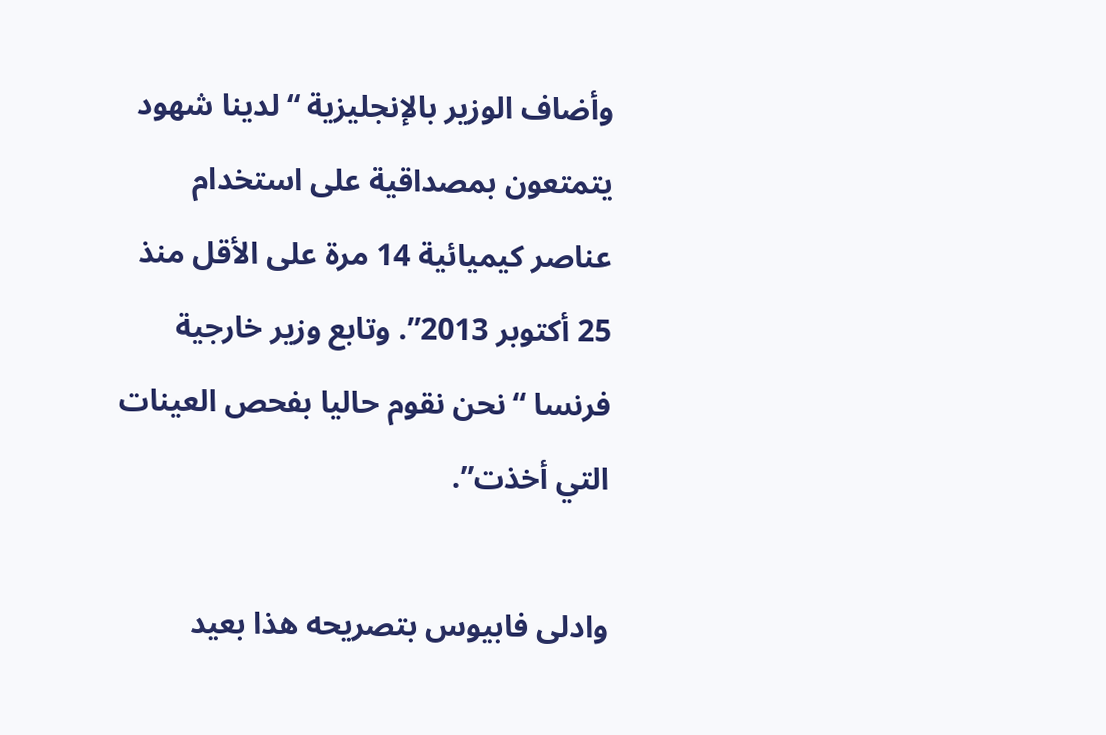وأضاف الوزير بالإنجليزية “لدينا شهود يتمتعون بمصداقية على استخدام عناصر كيميائية 14 مرة على الأقل منذ 25 أكتوبر 2013”. وتابع وزير خارجية فرنسا “نحن نقوم حاليا بفحص العينات التي أخذت”.

وادلى فابيوس بتصريحه هذا بعيد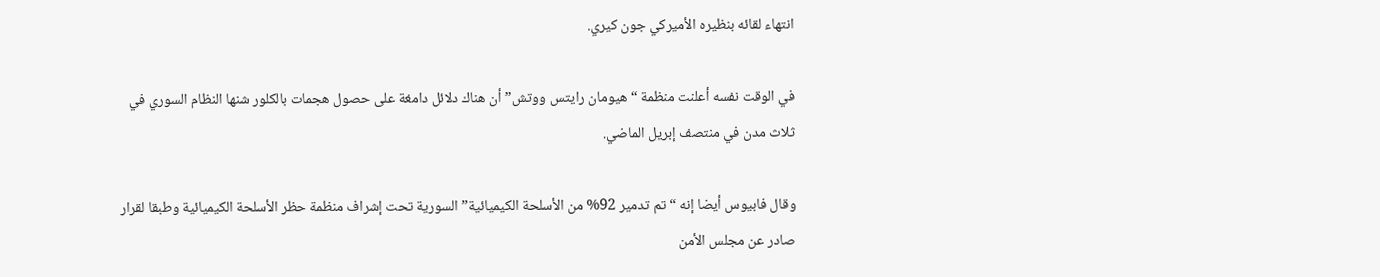انتهاء لقائه بنظيره الأميركي جون كيري.

في الوقت نفسه أعلنت منظمة “هيومان رايتس ووتش” أن هناك دلائل دامغة على حصول هجمات بالكلور شنها النظام السوري في ثلاث مدن في منتصف إبريل الماضي.

وقال فابيوس أيضا إنه “تم تدمير 92% من الأسلحة الكيميائية” السورية تحت إشراف منظمة حظر الأسلحة الكيميائية وطبقا لقرار صادر عن مجلس الأمن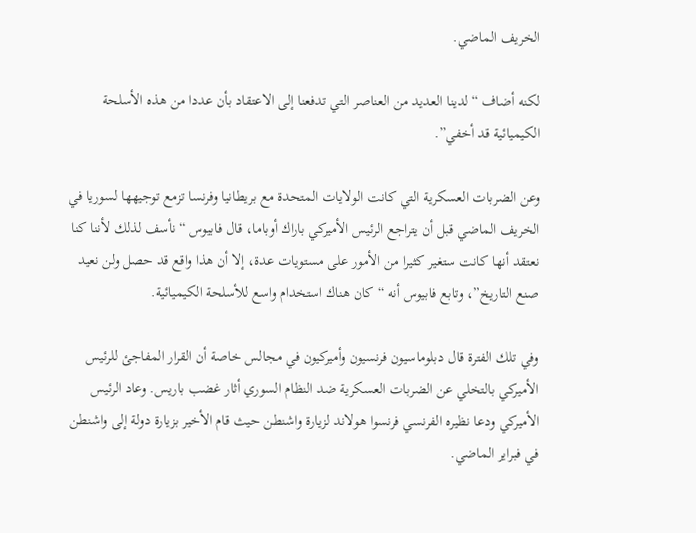الخريف الماضي.

لكنه أضاف “لدينا العديد من العناصر التي تدفعنا إلى الاعتقاد بأن عددا من هذه الأسلحة الكيميائية قد أخفي”.

وعن الضربات العسكرية التي كانت الولايات المتحدة مع بريطانيا وفرنسا تزمع توجيهها لسوريا في الخريف الماضي قبل أن يتراجع الرئيس الأميركي باراك أوباما، قال فابيوس “نأسف لذلك لأننا كنا نعتقد أنها كانت ستغير كثيرا من الأمور على مستويات عدة، إلا أن هذا واقع قد حصل ولن نعيد صنع التاريخ”، وتابع فابيوس أنه “كان هناك استخدام واسع للأسلحة الكيميائية.

وفي تلك الفترة قال دبلوماسيون فرنسيون وأميركيون في مجالس خاصة أن القرار المفاجئ للرئيس الأميركي بالتخلي عن الضربات العسكرية ضد النظام السوري أثار غضب باريس. وعاد الرئيس الأميركي ودعا نظيره الفرنسي فرنسوا هولاند لزيارة واشنطن حيث قام الأخير بزيارة دولة إلى واشنطن في فبراير الماضي.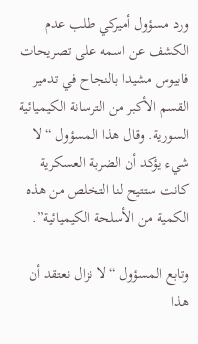ورد مسؤول أميركي طلب عدم الكشف عن اسمه على تصريحات فابيوس مشيدا بالنجاح في تدمير القسم الأكبر من الترسانة الكيميائية السورية. وقال هذا المسؤول “لا شيء يؤكد أن الضربة العسكرية كانت ستتيح لنا التخلص من هذه الكمية من الأسلحة الكيميائية”.

وتابع المسؤول “لا نزال نعتقد أن هذا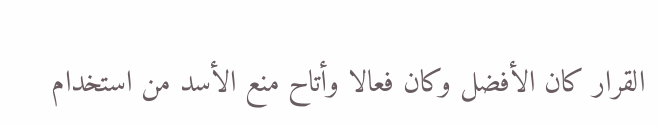القرار كان الأفضل وكان فعالا وأتاح منع الأسد من استخدام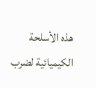هذه الأسلحة الكيميائية لضرب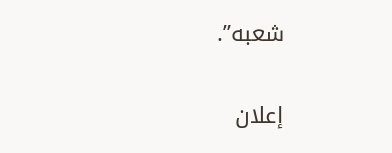شعبه”.


إعلان